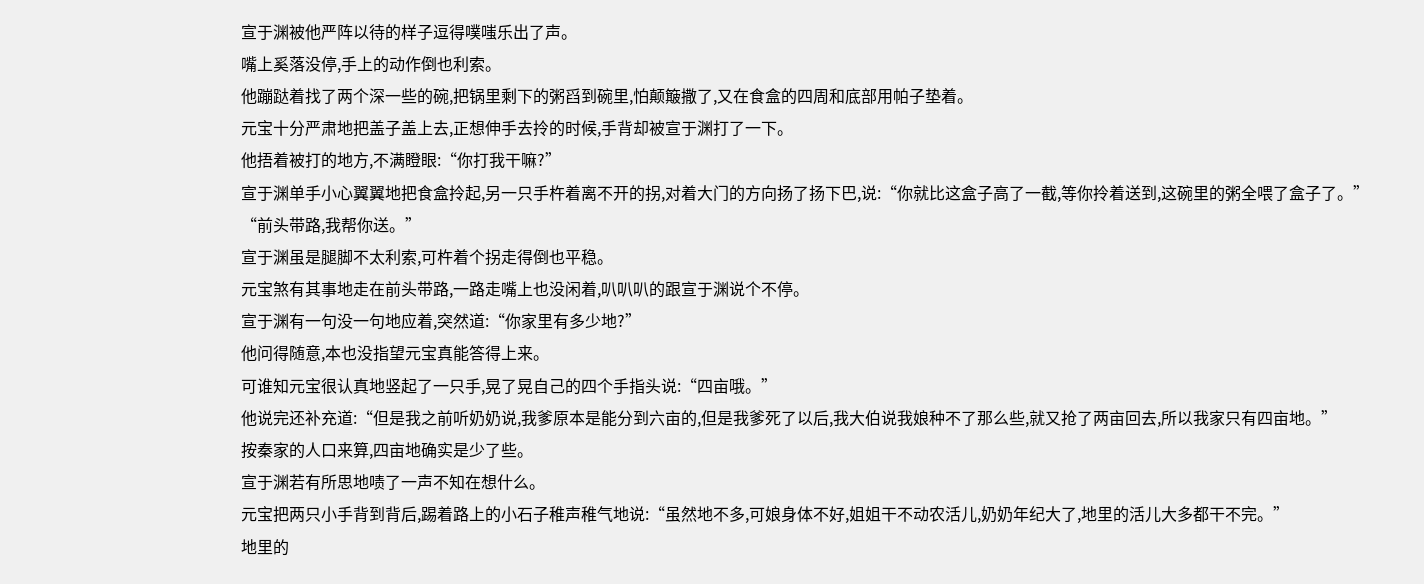宣于渊被他严阵以待的样子逗得噗嗤乐出了声。
嘴上奚落没停,手上的动作倒也利索。
他蹦跶着找了两个深一些的碗,把锅里剩下的粥舀到碗里,怕颠簸撒了,又在食盒的四周和底部用帕子垫着。
元宝十分严肃地把盖子盖上去,正想伸手去拎的时候,手背却被宣于渊打了一下。
他捂着被打的地方,不满瞪眼:“你打我干嘛?”
宣于渊单手小心翼翼地把食盒拎起,另一只手杵着离不开的拐,对着大门的方向扬了扬下巴,说:“你就比这盒子高了一截,等你拎着送到,这碗里的粥全喂了盒子了。”
“前头带路,我帮你送。”
宣于渊虽是腿脚不太利索,可杵着个拐走得倒也平稳。
元宝煞有其事地走在前头带路,一路走嘴上也没闲着,叭叭叭的跟宣于渊说个不停。
宣于渊有一句没一句地应着,突然道:“你家里有多少地?”
他问得随意,本也没指望元宝真能答得上来。
可谁知元宝很认真地竖起了一只手,晃了晃自己的四个手指头说:“四亩哦。”
他说完还补充道:“但是我之前听奶奶说,我爹原本是能分到六亩的,但是我爹死了以后,我大伯说我娘种不了那么些,就又抢了两亩回去,所以我家只有四亩地。”
按秦家的人口来算,四亩地确实是少了些。
宣于渊若有所思地啧了一声不知在想什么。
元宝把两只小手背到背后,踢着路上的小石子稚声稚气地说:“虽然地不多,可娘身体不好,姐姐干不动农活儿,奶奶年纪大了,地里的活儿大多都干不完。”
地里的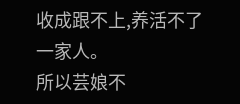收成跟不上,养活不了一家人。
所以芸娘不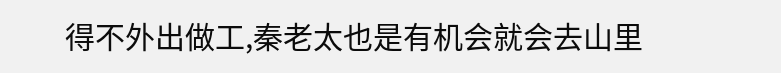得不外出做工,秦老太也是有机会就会去山里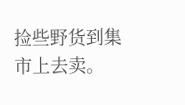捡些野货到集市上去卖。